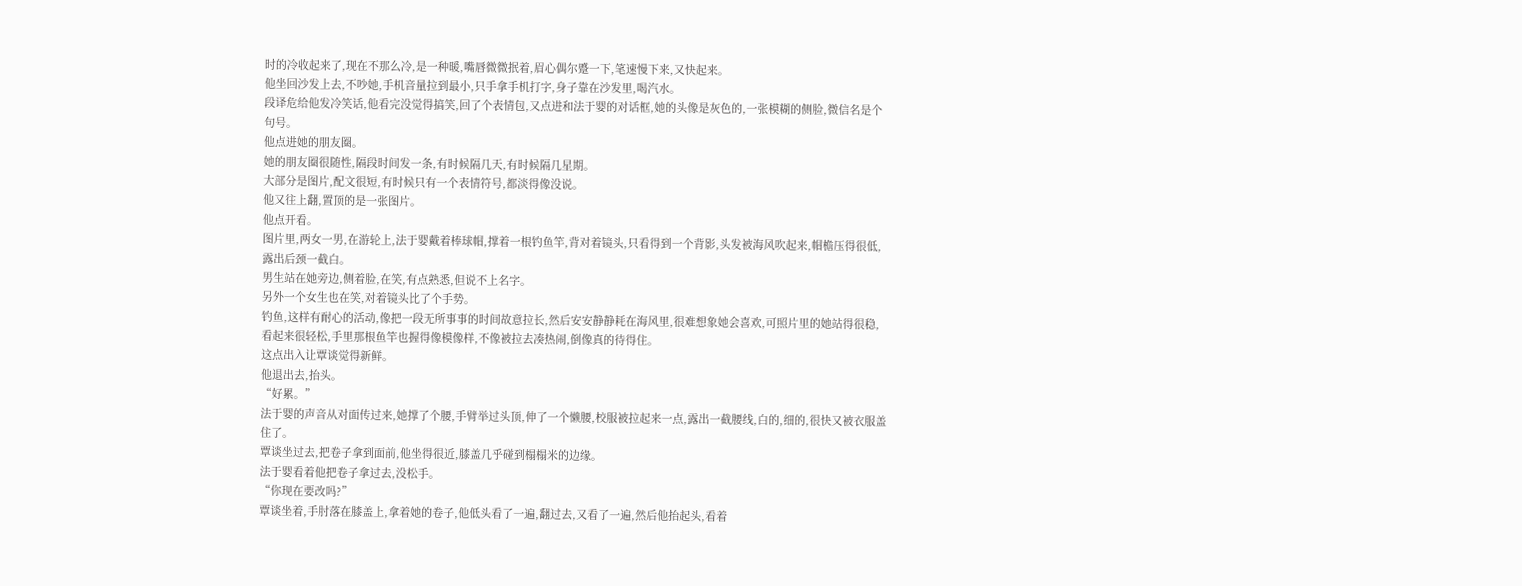时的冷收起来了,现在不那么冷,是一种暖,嘴唇微微抿着,眉心偶尔蹙一下,笔速慢下来,又快起来。
他坐回沙发上去,不吵她,手机音量拉到最小,只手拿手机打字,身子靠在沙发里,喝汽水。
段译危给他发冷笑话,他看完没觉得搞笑,回了个表情包,又点进和法于婴的对话框,她的头像是灰色的,一张模糊的侧脸,微信名是个句号。
他点进她的朋友圈。
她的朋友圈很随性,隔段时间发一条,有时候隔几天,有时候隔几星期。
大部分是图片,配文很短,有时候只有一个表情符号,都淡得像没说。
他又往上翻,置顶的是一张图片。
他点开看。
图片里,两女一男,在游轮上,法于婴戴着棒球帽,撑着一根钓鱼竿,背对着镜头,只看得到一个背影,头发被海风吹起来,帽檐压得很低,露出后颈一截白。
男生站在她旁边,侧着脸,在笑,有点熟悉,但说不上名字。
另外一个女生也在笑,对着镜头比了个手势。
钓鱼,这样有耐心的活动,像把一段无所事事的时间故意拉长,然后安安静静耗在海风里,很难想象她会喜欢,可照片里的她站得很稳,看起来很轻松,手里那根鱼竿也握得像模像样,不像被拉去凑热闹,倒像真的待得住。
这点出入让覃谈觉得新鲜。
他退出去,抬头。
“好累。”
法于婴的声音从对面传过来,她撑了个腰,手臂举过头顶,伸了一个懒腰,校服被拉起来一点,露出一截腰线,白的,细的,很快又被衣服盖住了。
覃谈坐过去,把卷子拿到面前,他坐得很近,膝盖几乎碰到榻榻米的边缘。
法于婴看着他把卷子拿过去,没松手。
“你现在要改吗?”
覃谈坐着,手肘落在膝盖上,拿着她的卷子,他低头看了一遍,翻过去,又看了一遍,然后他抬起头,看着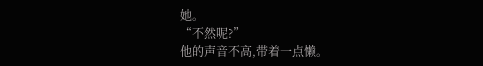她。
“不然呢?”
他的声音不高,带着一点懒。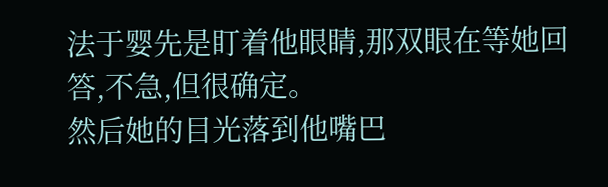法于婴先是盯着他眼睛,那双眼在等她回答,不急,但很确定。
然后她的目光落到他嘴巴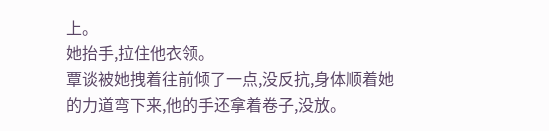上。
她抬手,拉住他衣领。
覃谈被她拽着往前倾了一点,没反抗,身体顺着她的力道弯下来,他的手还拿着卷子,没放。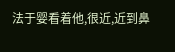法于婴看着他,很近,近到鼻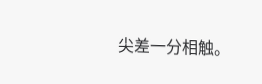尖差一分相触。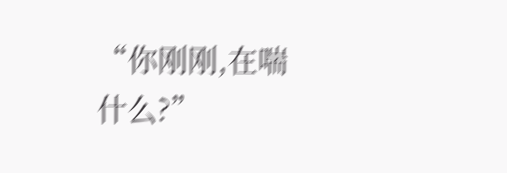“你刚刚,在喘什么?”